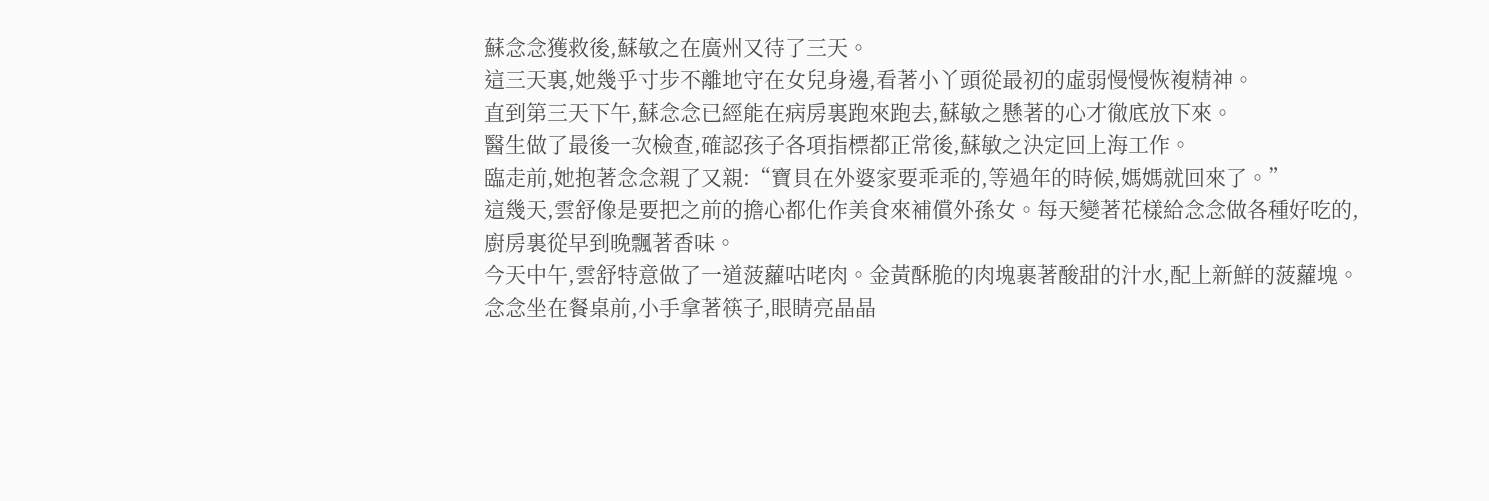蘇念念獲救後,蘇敏之在廣州又待了三天。
這三天裏,她幾乎寸步不離地守在女兒身邊,看著小丫頭從最初的虛弱慢慢恢複精神。
直到第三天下午,蘇念念已經能在病房裏跑來跑去,蘇敏之懸著的心才徹底放下來。
醫生做了最後一次檢查,確認孩子各項指標都正常後,蘇敏之決定回上海工作。
臨走前,她抱著念念親了又親:“寶貝在外婆家要乖乖的,等過年的時候,媽媽就回來了。”
這幾天,雲舒像是要把之前的擔心都化作美食來補償外孫女。每天變著花樣給念念做各種好吃的,廚房裏從早到晚飄著香味。
今天中午,雲舒特意做了一道菠蘿咕咾肉。金黃酥脆的肉塊裹著酸甜的汁水,配上新鮮的菠蘿塊。
念念坐在餐桌前,小手拿著筷子,眼睛亮晶晶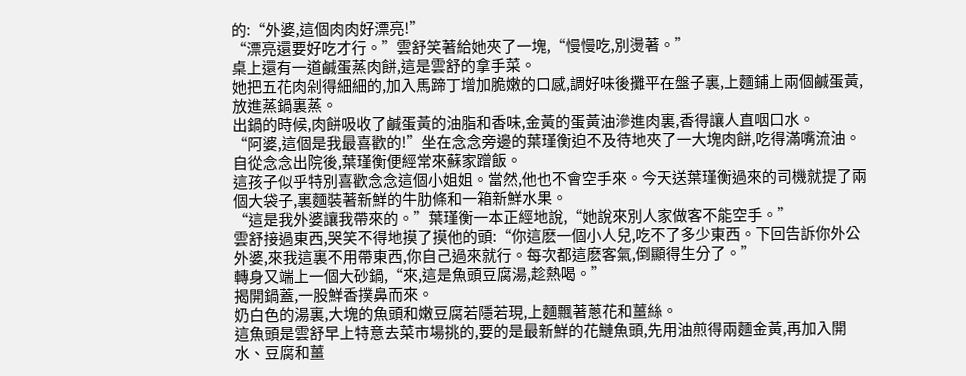的:“外婆,這個肉肉好漂亮!”
“漂亮還要好吃才行。”雲舒笑著給她夾了一塊,“慢慢吃,別燙著。”
桌上還有一道鹹蛋蒸肉餅,這是雲舒的拿手菜。
她把五花肉剁得細細的,加入馬蹄丁增加脆嫩的口感,調好味後攤平在盤子裏,上麵鋪上兩個鹹蛋黃,放進蒸鍋裏蒸。
出鍋的時候,肉餅吸收了鹹蛋黃的油脂和香味,金黃的蛋黃油滲進肉裏,香得讓人直咽口水。
“阿婆,這個是我最喜歡的!”坐在念念旁邊的葉瑾衡迫不及待地夾了一大塊肉餅,吃得滿嘴流油。
自從念念出院後,葉瑾衡便經常來蘇家蹭飯。
這孩子似乎特別喜歡念念這個小姐姐。當然,他也不會空手來。今天送葉瑾衡過來的司機就提了兩個大袋子,裏麵裝著新鮮的牛肋條和一箱新鮮水果。
“這是我外婆讓我帶來的。”葉瑾衡一本正經地說,“她說來別人家做客不能空手。”
雲舒接過東西,哭笑不得地摸了摸他的頭:“你這麽一個小人兒,吃不了多少東西。下回告訴你外公外婆,來我這裏不用帶東西,你自己過來就行。每次都這麽客氣,倒顯得生分了。”
轉身又端上一個大砂鍋,“來,這是魚頭豆腐湯,趁熱喝。”
揭開鍋蓋,一股鮮香撲鼻而來。
奶白色的湯裏,大塊的魚頭和嫩豆腐若隱若現,上麵飄著蔥花和薑絲。
這魚頭是雲舒早上特意去菜市場挑的,要的是最新鮮的花鰱魚頭,先用油煎得兩麵金黃,再加入開水、豆腐和薑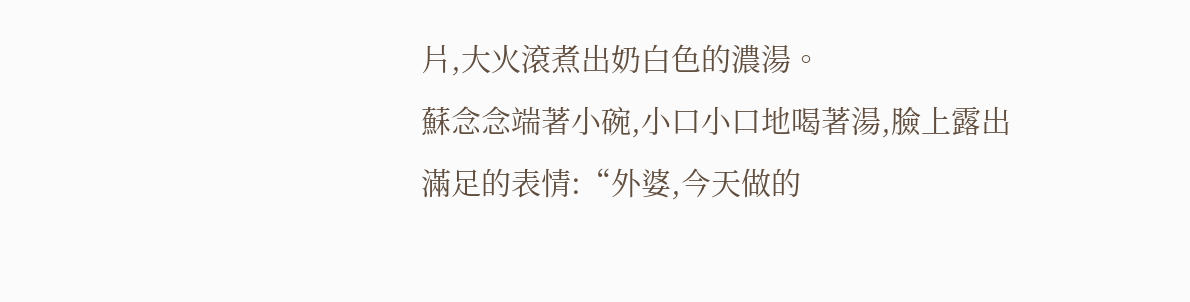片,大火滾煮出奶白色的濃湯。
蘇念念端著小碗,小口小口地喝著湯,臉上露出滿足的表情:“外婆,今天做的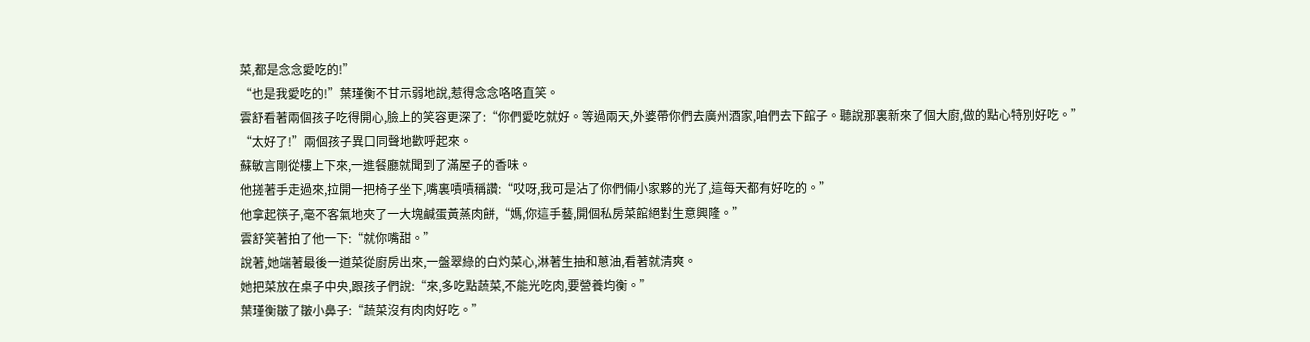菜,都是念念愛吃的!”
“也是我愛吃的!”葉瑾衡不甘示弱地說,惹得念念咯咯直笑。
雲舒看著兩個孩子吃得開心,臉上的笑容更深了:“你們愛吃就好。等過兩天,外婆帶你們去廣州酒家,咱們去下館子。聽說那裏新來了個大廚,做的點心特別好吃。”
“太好了!”兩個孩子異口同聲地歡呼起來。
蘇敏言剛從樓上下來,一進餐廳就聞到了滿屋子的香味。
他搓著手走過來,拉開一把椅子坐下,嘴裏嘖嘖稱讚:“哎呀,我可是沾了你們倆小家夥的光了,這每天都有好吃的。”
他拿起筷子,毫不客氣地夾了一大塊鹹蛋黃蒸肉餅,“媽,你這手藝,開個私房菜館絕對生意興隆。”
雲舒笑著拍了他一下:“就你嘴甜。”
說著,她端著最後一道菜從廚房出來,一盤翠綠的白灼菜心,淋著生抽和蔥油,看著就清爽。
她把菜放在桌子中央,跟孩子們說:“來,多吃點蔬菜,不能光吃肉,要營養均衡。”
葉瑾衡皺了皺小鼻子:“蔬菜沒有肉肉好吃。”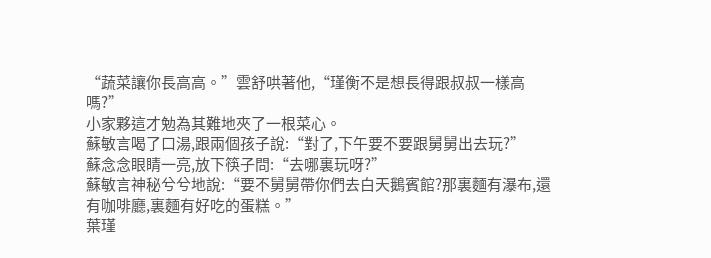“蔬菜讓你長高高。”雲舒哄著他,“瑾衡不是想長得跟叔叔一樣高嗎?”
小家夥這才勉為其難地夾了一根菜心。
蘇敏言喝了口湯,跟兩個孩子說:“對了,下午要不要跟舅舅出去玩?”
蘇念念眼睛一亮,放下筷子問:“去哪裏玩呀?”
蘇敏言神秘兮兮地說:“要不舅舅帶你們去白天鵝賓館?那裏麵有瀑布,還有咖啡廳,裏麵有好吃的蛋糕。”
葉瑾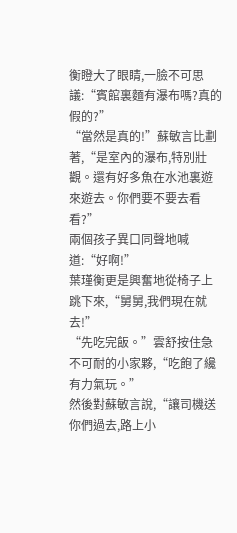衡瞪大了眼睛,一臉不可思議:“賓館裏麵有瀑布嗎?真的假的?”
“當然是真的!”蘇敏言比劃著,“是室內的瀑布,特別壯觀。還有好多魚在水池裏遊來遊去。你們要不要去看看?”
兩個孩子異口同聲地喊道:“好啊!”
葉瑾衡更是興奮地從椅子上跳下來,“舅舅,我們現在就去!”
“先吃完飯。”雲舒按住急不可耐的小家夥,“吃飽了纔有力氣玩。”
然後對蘇敏言說,“讓司機送你們過去,路上小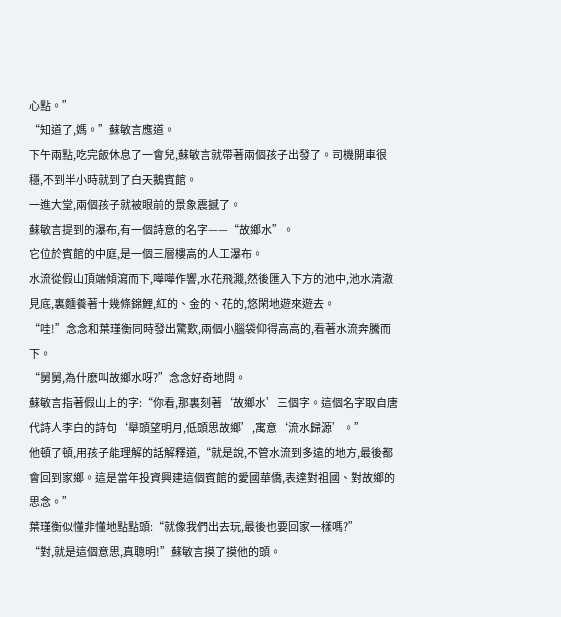心點。”
“知道了,媽。”蘇敏言應道。
下午兩點,吃完飯休息了一會兒,蘇敏言就帶著兩個孩子出發了。司機開車很穩,不到半小時就到了白天鵝賓館。
一進大堂,兩個孩子就被眼前的景象震撼了。
蘇敏言提到的瀑布,有一個詩意的名字——“故鄉水”。
它位於賓館的中庭,是一個三層樓高的人工瀑布。
水流從假山頂端傾瀉而下,嘩嘩作響,水花飛濺,然後匯入下方的池中,池水清澈見底,裏麵養著十幾條錦鯉,紅的、金的、花的,悠閑地遊來遊去。
“哇!”念念和葉瑾衡同時發出驚歎,兩個小腦袋仰得高高的,看著水流奔騰而下。
“舅舅,為什麽叫故鄉水呀?”念念好奇地問。
蘇敏言指著假山上的字:“你看,那裏刻著‘故鄉水’三個字。這個名字取自唐代詩人李白的詩句‘舉頭望明月,低頭思故鄉’,寓意‘流水歸源’。”
他頓了頓,用孩子能理解的話解釋道,“就是說,不管水流到多遠的地方,最後都會回到家鄉。這是當年投資興建這個賓館的愛國華僑,表達對祖國、對故鄉的思念。”
葉瑾衡似懂非懂地點點頭:“就像我們出去玩,最後也要回家一樣嗎?”
“對,就是這個意思,真聰明!”蘇敏言摸了摸他的頭。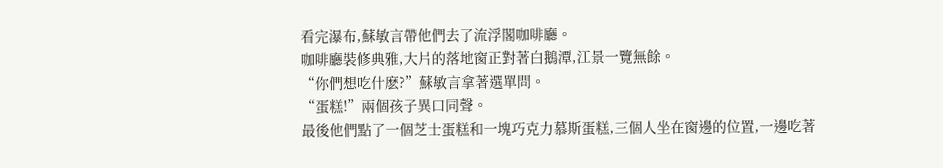看完瀑布,蘇敏言帶他們去了流浮閣咖啡廳。
咖啡廳裝修典雅,大片的落地窗正對著白鵝潭,江景一覽無餘。
“你們想吃什麽?”蘇敏言拿著選單問。
“蛋糕!”兩個孩子異口同聲。
最後他們點了一個芝士蛋糕和一塊巧克力慕斯蛋糕,三個人坐在窗邊的位置,一邊吃著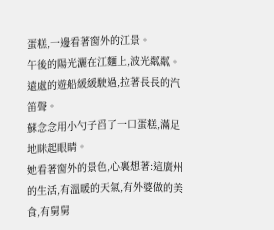蛋糕,一邊看著窗外的江景。
午後的陽光灑在江麵上,波光粼粼。遠處的遊船緩緩駛過,拉著長長的汽笛聲。
蘇念念用小勺子舀了一口蛋糕,滿足地眯起眼睛。
她看著窗外的景色,心裏想著:這廣州的生活,有溫暖的天氣,有外婆做的美食,有舅舅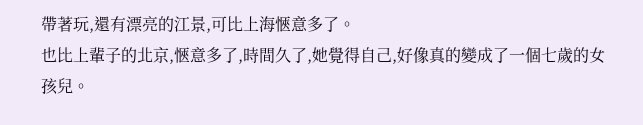帶著玩,還有漂亮的江景,可比上海愜意多了。
也比上輩子的北京,愜意多了,時間久了,她覺得自己,好像真的變成了一個七歲的女孩兒。